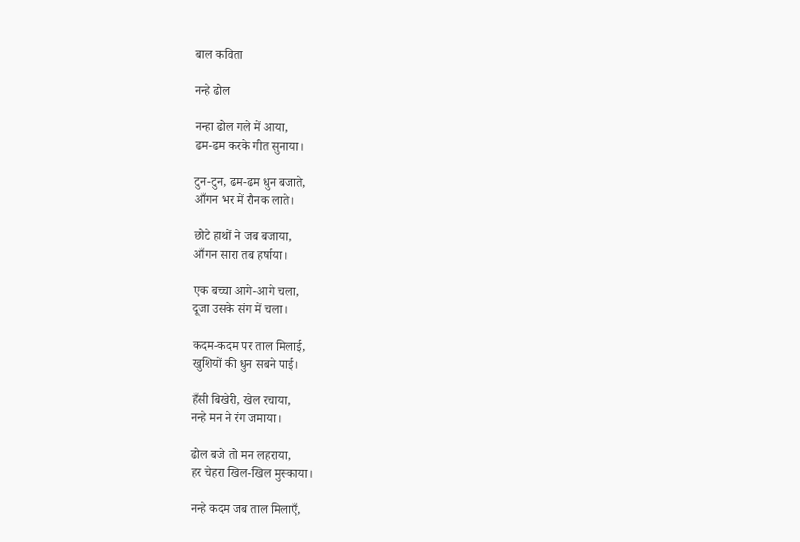बाल कविता

नन्हे ढोल

नन्हा ढोल गले में आया,
ढम-ढम करके गीत सुनाया।

टुन-टुन, ढम-ढम धुन बजाते,
आँगन भर में रौनक लाते।

छोटे हाथों ने जब बजाया,
आँगन सारा तब हर्षाया।

एक बच्चा आगे-आगे चला,
दूजा उसके संग में चला।

कदम-कदम पर ताल मिलाई,
खुशियों की धुन सबने पाई।

हँसी बिखेरी, खेल रचाया,
नन्हे मन ने रंग जमाया।

ढोल बजे तो मन लहराया,
हर चेहरा खिल-खिल मुस्काया।

नन्हे कदम जब ताल मिलाएँ,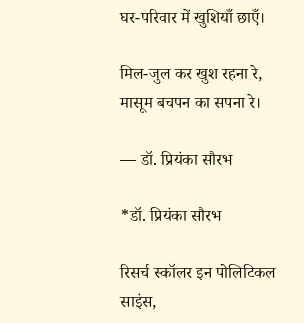घर-परिवार में खुशियाँ छाएँ।

मिल-जुल कर खुश रहना रे,
मासूम बचपन का सपना रे।

— डॉ. प्रियंका सौरभ

*डॉ. प्रियंका सौरभ

रिसर्च स्कॉलर इन पोलिटिकल साइंस,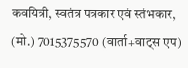कवयित्री, स्वतंत्र पत्रकार एवं स्तंभकार, (मो.) 7015375570 (वार्ता+वाट्स एप)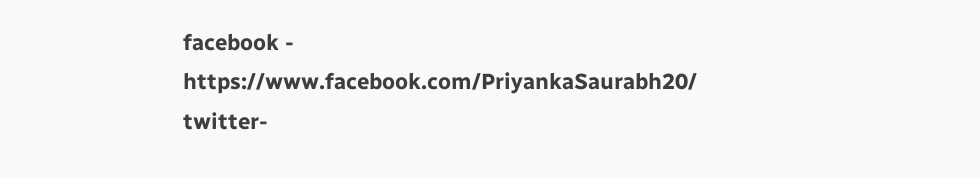facebook - https://www.facebook.com/PriyankaSaurabh20/ twitter-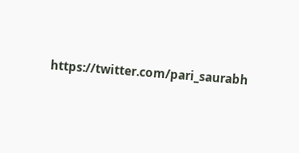https://twitter.com/pari_saurabh